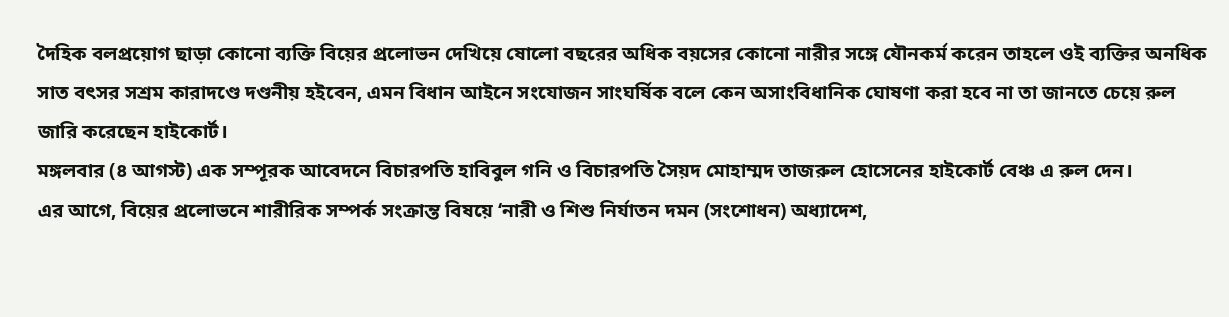দৈহিক বলপ্রয়োগ ছাড়া কোনো ব্যক্তি বিয়ের প্রলোভন দেখিয়ে ষোলো বছরের অধিক বয়সের কোনো নারীর সঙ্গে যৌনকর্ম করেন তাহলে ওই ব্যক্তির অনধিক সাত বৎসর সশ্রম কারাদণ্ডে দণ্ডনীয় হইবেন, এমন বিধান আইনে সংযোজন সাংঘর্ষিক বলে কেন অসাংবিধানিক ঘোষণা করা হবে না তা জানতে চেয়ে রুল জারি করেছেন হাইকোর্ট।
মঙ্গলবার (৪ আগস্ট) এক সম্পূরক আবেদনে বিচারপতি হাবিবুল গনি ও বিচারপতি সৈয়দ মোহাম্মদ তাজরুল হোসেনের হাইকোর্ট বেঞ্চ এ রুল দেন।
এর আগে, বিয়ের প্রলোভনে শারীরিক সম্পর্ক সংক্রান্ত বিষয়ে ‘নারী ও শিশু নির্যাতন দমন (সংশোধন) অধ্যাদেশ,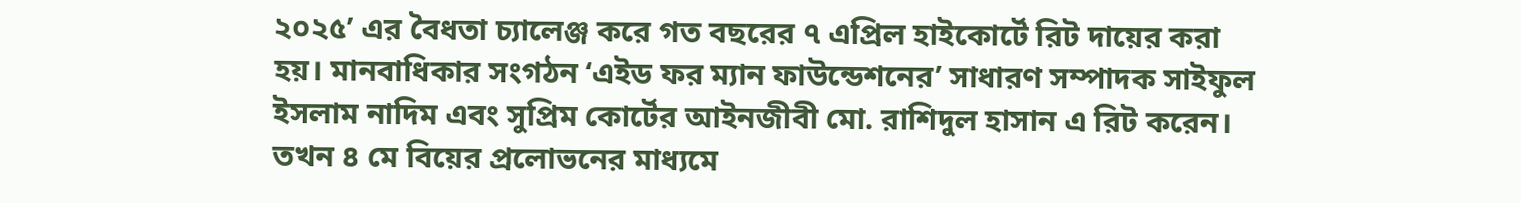২০২৫’ এর বৈধতা চ্যালেঞ্জ করে গত বছরের ৭ এপ্রিল হাইকোর্টে রিট দায়ের করা হয়। মানবাধিকার সংগঠন ‘এইড ফর ম্যান ফাউন্ডেশনের’ সাধারণ সম্পাদক সাইফুল ইসলাম নাদিম এবং সুপ্রিম কোর্টের আইনজীবী মো. রাশিদুল হাসান এ রিট করেন।
তখন ৪ মে বিয়ের প্রলোভনের মাধ্যমে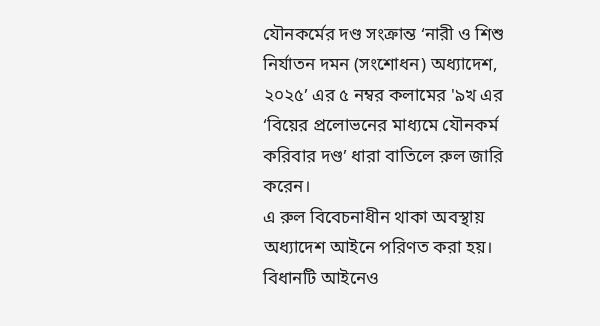যৌনকর্মের দণ্ড সংক্রান্ত ‘নারী ও শিশু নির্যাতন দমন (সংশোধন) অধ্যাদেশ, ২০২৫’ এর ৫ নম্বর কলামের '৯খ এর ‘বিয়ের প্রলোভনের মাধ্যমে যৌনকর্ম করিবার দণ্ড’ ধারা বাতিলে রুল জারি করেন।
এ রুল বিবেচনাধীন থাকা অবস্থায় অধ্যাদেশ আইনে পরিণত করা হয়।
বিধানটি আইনেও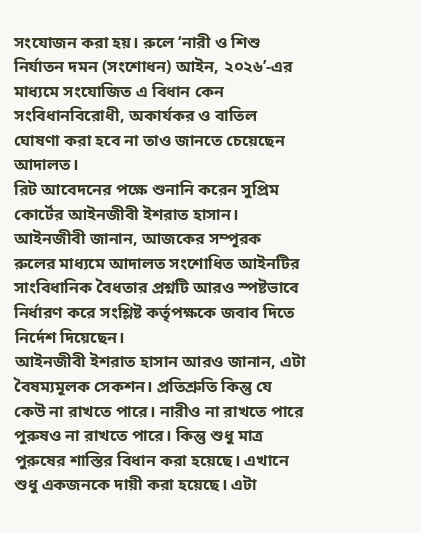সংযোজন করা হয়। রুলে ‘নারী ও শিশু নির্যাতন দমন (সংশোধন) আইন, ২০২৬’-এর মাধ্যমে সংযোজিত এ বিধান কেন সংবিধানবিরোধী, অকার্যকর ও বাতিল ঘোষণা করা হবে না তাও জানতে চেয়েছেন আদালত।
রিট আবেদনের পক্ষে শুনানি করেন সুপ্রিম কোর্টের আইনজীবী ইশরাত হাসান। আইনজীবী জানান, আজকের সম্পূরক রুলের মাধ্যমে আদালত সংশোধিত আইনটির সাংবিধানিক বৈধতার প্রশ্নটি আরও স্পষ্টভাবে নির্ধারণ করে সংশ্লিষ্ট কর্তৃপক্ষকে জবাব দিতে নির্দেশ দিয়েছেন।
আইনজীবী ইশরাত হাসান আরও জানান, এটা বৈষম্যমূলক সেকশন। প্রতিশ্রুতি কিন্তু যে কেউ না রাখতে পারে। নারীও না রাখতে পারে পুরুষও না রাখতে পারে। কিন্তু শুধু মাত্র পুরুষের শাস্তির বিধান করা হয়েছে। এখানে শুধু একজনকে দায়ী করা হয়েছে। এটা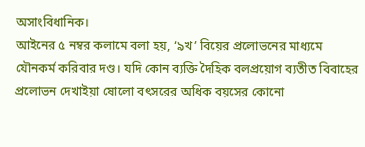অসাংবিধানিক।
আইনের ৫ নম্বর কলামে বলা হয়, ‘৯খ’ বিয়ের প্রলোভনের মাধ্যমে যৌনকর্ম করিবার দণ্ড। যদি কোন ব্যক্তি দৈহিক বলপ্রয়োগ ব্যতীত বিবাহের প্রলোভন দেখাইয়া ষোলো বৎসরের অধিক বয়সের কোনো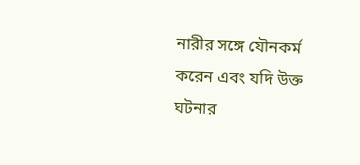নারীর সঙ্গে যৌনকর্ম করেন এবং যদি উক্ত ঘটনার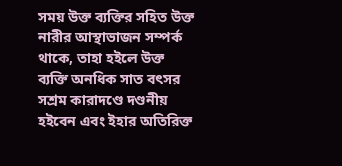সময় উক্ত ব্যক্তির সহিত উক্ত নারীর আস্থাভাজন সম্পর্ক থাকে, তাহা হইলে উক্ত ব্যক্তি অনধিক সাত বৎসর সশ্রম কারাদণ্ডে দণ্ডনীয় হইবেন এবং ইহার অতিরিক্ত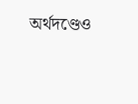অর্থদণ্ডেও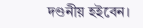দণ্ডনীয় হইবেন।